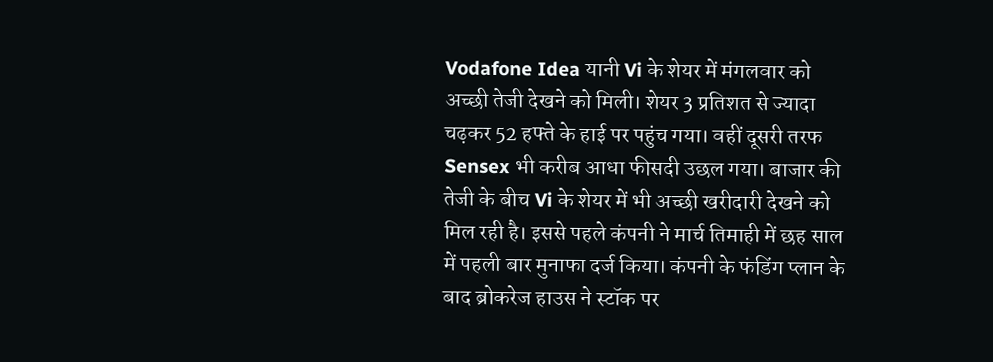Vodafone Idea यानी Vi के शेयर में मंगलवार को अच्छी तेजी देखने को मिली। शेयर 3 प्रतिशत से ज्यादा चढ़कर 52 हफ्ते के हाई पर पहुंच गया। वहीं दूसरी तरफ Sensex भी करीब आधा फीसदी उछल गया। बाजार की तेजी के बीच Vi के शेयर में भी अच्छी खरीदारी देखने को मिल रही है। इससे पहले कंपनी ने मार्च तिमाही में छह साल में पहली बार मुनाफा दर्ज किया। कंपनी के फंडिंग प्लान के बाद ब्रोकरेज हाउस ने स्टॉक पर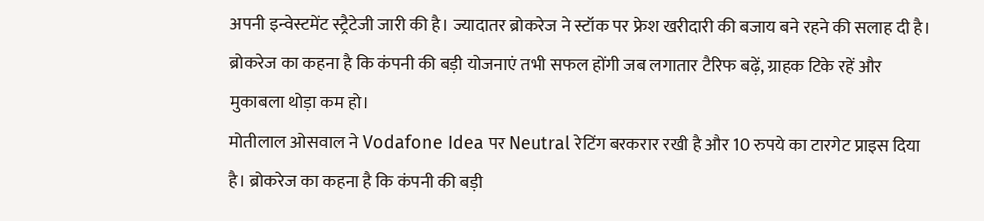अपनी इन्वेस्टमेंट स्ट्रैटेजी जारी की है। ज्यादातर ब्रोकरेज ने स्टॉक पर फ्रेश खरीदारी की बजाय बने रहने की सलाह दी है। ब्रोकरेज का कहना है कि कंपनी की बड़ी योजनाएं तभी सफल होंगी जब लगातार टैरिफ बढ़ें, ग्राहक टिके रहें और मुकाबला थोड़ा कम हो।
मोतीलाल ओसवाल ने Vodafone Idea पर Neutral रेटिंग बरकरार रखी है और 10 रुपये का टारगेट प्राइस दिया है। ब्रोकरेज का कहना है कि कंपनी की बड़ी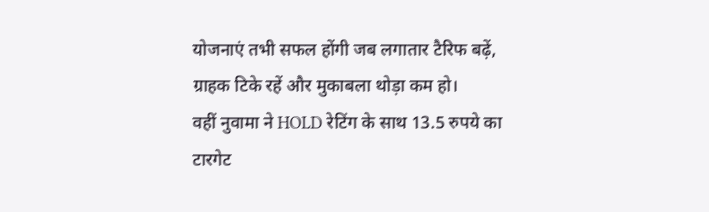योजनाएं तभी सफल होंगी जब लगातार टैरिफ बढ़ें, ग्राहक टिके रहें और मुकाबला थोड़ा कम हो।
वहीं नुवामा ने HOLD रेटिंग के साथ 13.5 रुपये का टारगेट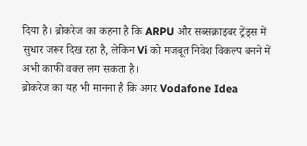दिया है। ब्रोकरेज का कहना है कि ARPU और सब्सक्राइबर ट्रेंड्स में सुधार जरूर दिख रहा है, लेकिन Vi को मजबूत निवेश विकल्प बनने में अभी काफी वक्त लग सकता है।
ब्रोकरेज का यह भी मानना है कि अगर Vodafone Idea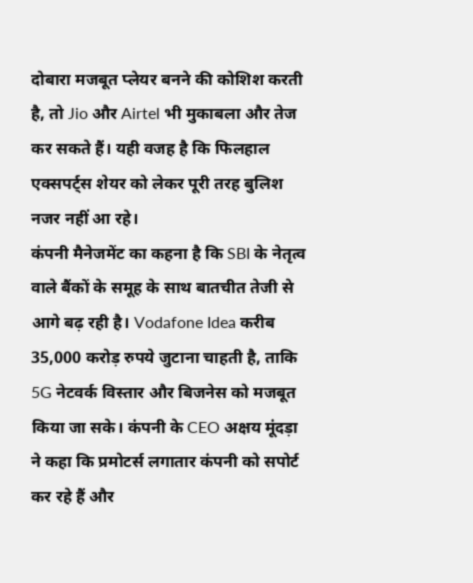दोबारा मजबूत प्लेयर बनने की कोशिश करती है, तो Jio और Airtel भी मुकाबला और तेज कर सकते हैं। यही वजह है कि फिलहाल एक्सपर्ट्स शेयर को लेकर पूरी तरह बुलिश नजर नहीं आ रहे।
कंपनी मैनेजमेंट का कहना है कि SBI के नेतृत्व वाले बैंकों के समूह के साथ बातचीत तेजी से आगे बढ़ रही है। Vodafone Idea करीब 35,000 करोड़ रुपये जुटाना चाहती है, ताकि 5G नेटवर्क विस्तार और बिजनेस को मजबूत किया जा सके। कंपनी के CEO अक्षय मूंदड़ा ने कहा कि प्रमोटर्स लगातार कंपनी को सपोर्ट कर रहे हैं और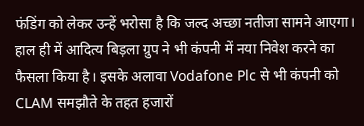फंडिंग को लेकर उन्हें भरोसा है कि जल्द अच्छा नतीजा सामने आएगा।
हाल ही में आदित्य बिड़ला ग्रुप ने भी कंपनी में नया निवेश करने का फैसला किया है। इसके अलावा Vodafone Plc से भी कंपनी को CLAM समझौते के तहत हजारों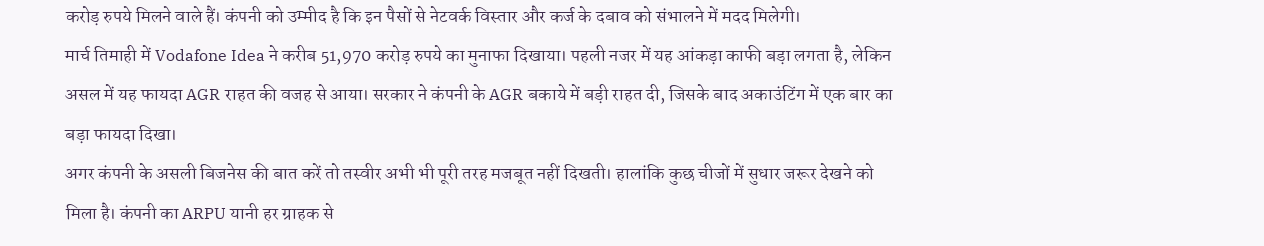करोड़ रुपये मिलने वाले हैं। कंपनी को उम्मीद है कि इन पैसों से नेटवर्क विस्तार और कर्ज के दबाव को संभालने में मदद मिलेगी।
मार्च तिमाही में Vodafone Idea ने करीब 51,970 करोड़ रुपये का मुनाफा दिखाया। पहली नजर में यह आंकड़ा काफी बड़ा लगता है, लेकिन असल में यह फायदा AGR राहत की वजह से आया। सरकार ने कंपनी के AGR बकाये में बड़ी राहत दी, जिसके बाद अकाउंटिंग में एक बार का बड़ा फायदा दिखा।
अगर कंपनी के असली बिजनेस की बात करें तो तस्वीर अभी भी पूरी तरह मजबूत नहीं दिखती। हालांकि कुछ चीजों में सुधार जरूर देखने को मिला है। कंपनी का ARPU यानी हर ग्राहक से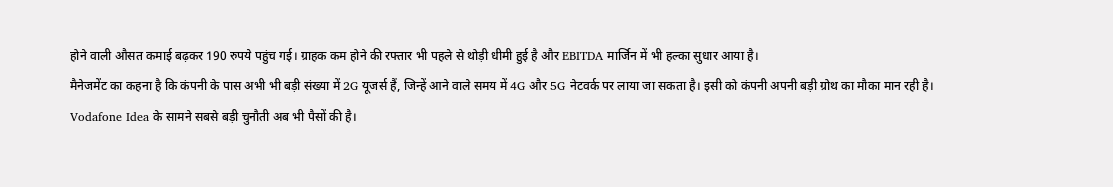होने वाली औसत कमाई बढ़कर 190 रुपये पहुंच गई। ग्राहक कम होने की रफ्तार भी पहले से थोड़ी धीमी हुई है और EBITDA मार्जिन में भी हल्का सुधार आया है।
मैनेजमेंट का कहना है कि कंपनी के पास अभी भी बड़ी संख्या में 2G यूजर्स हैं, जिन्हें आने वाले समय में 4G और 5G नेटवर्क पर लाया जा सकता है। इसी को कंपनी अपनी बड़ी ग्रोथ का मौका मान रही है।
Vodafone Idea के सामने सबसे बड़ी चुनौती अब भी पैसों की है।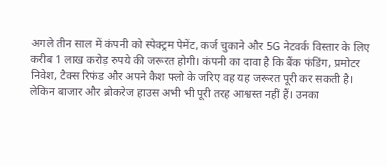अगले तीन साल में कंपनी को स्पेक्ट्रम पेमेंट, कर्ज चुकाने और 5G नेटवर्क विस्तार के लिए करीब 1 लाख करोड़ रुपये की जरूरत होगी। कंपनी का दावा है कि बैंक फंडिंग, प्रमोटर निवेश, टैक्स रिफंड और अपने कैश फ्लो के जरिए वह यह जरूरत पूरी कर सकती है।
लेकिन बाजार और ब्रोकरेज हाउस अभी भी पूरी तरह आश्वस्त नहीं हैं। उनका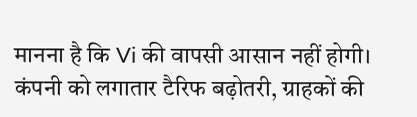मानना है कि Vi की वापसी आसान नहीं होगी। कंपनी को लगातार टैरिफ बढ़ोतरी, ग्राहकों की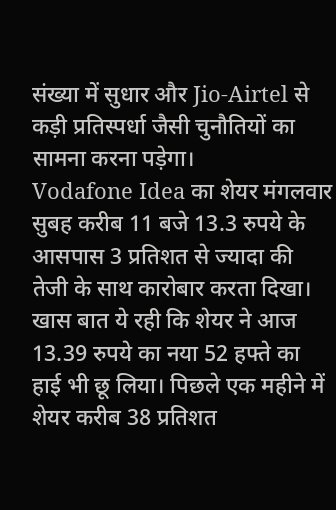संख्या में सुधार और Jio-Airtel से कड़ी प्रतिस्पर्धा जैसी चुनौतियों का सामना करना पड़ेगा।
Vodafone Idea का शेयर मंगलवार सुबह करीब 11 बजे 13.3 रुपये के आसपास 3 प्रतिशत से ज्यादा की तेजी के साथ कारोबार करता दिखा। खास बात ये रही कि शेयर ने आज 13.39 रुपये का नया 52 हफ्ते का हाई भी छू लिया। पिछले एक महीने में शेयर करीब 38 प्रतिशत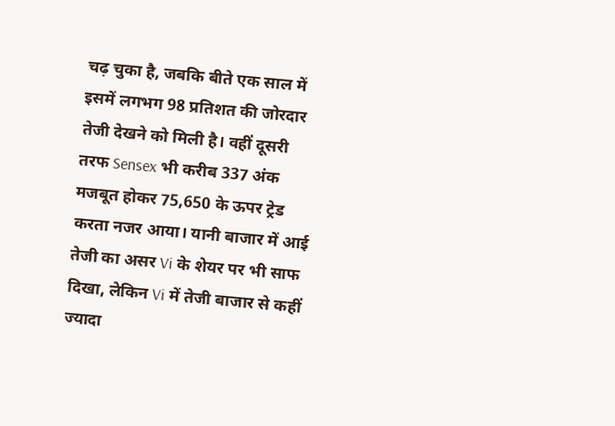चढ़ चुका है, जबकि बीते एक साल में इसमें लगभग 98 प्रतिशत की जोरदार तेजी देखने को मिली है। वहीं दूसरी तरफ Sensex भी करीब 337 अंक मजबूत होकर 75,650 के ऊपर ट्रेड करता नजर आया। यानी बाजार में आई तेजी का असर Vi के शेयर पर भी साफ दिखा, लेकिन Vi में तेजी बाजार से कहीं ज्यादा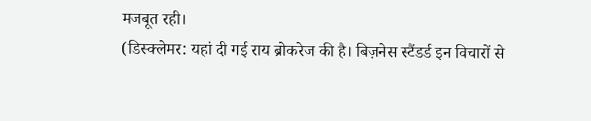मजबूत रही।
(डिस्क्लेमर: यहां दी गई राय ब्रोकरेज की है। बिज़नेस स्टैंडर्ड इन विचारों से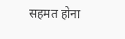सहमत होना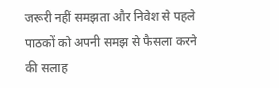जरूरी नहीं समझता और निवेश से पहले पाठकों को अपनी समझ से फैसला करने की सलाह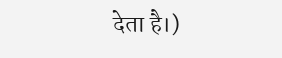देता है।)